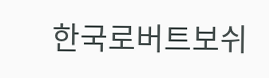한국로버트보쉬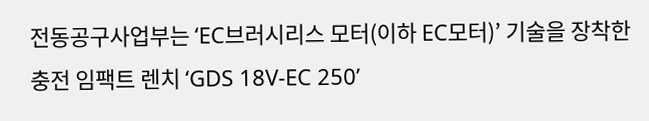전동공구사업부는 ‘EC브러시리스 모터(이하 EC모터)’ 기술을 장착한 충전 임팩트 렌치 ‘GDS 18V-EC 250’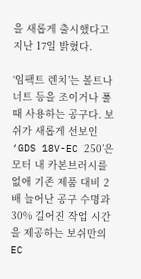을 새롭게 출시했다고 지난 17일 밝혔다.

‘임팩트 렌치’는 볼트나 너트 등을 조이거나 풀 때 사용하는 공구다. 보쉬가 새롭게 선보인 ‘GDS 18V-EC 250’은 모터 내 카본브러시를 없애 기존 제품 대비 2배 늘어난 공구 수명과 30% 길어진 작업 시간을 제공하는 보쉬만의 EC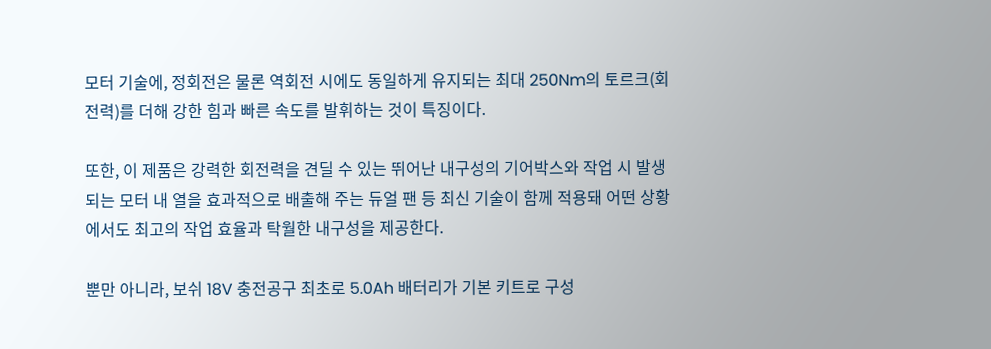모터 기술에, 정회전은 물론 역회전 시에도 동일하게 유지되는 최대 250Nm의 토르크(회전력)를 더해 강한 힘과 빠른 속도를 발휘하는 것이 특징이다.

또한, 이 제품은 강력한 회전력을 견딜 수 있는 뛰어난 내구성의 기어박스와 작업 시 발생되는 모터 내 열을 효과적으로 배출해 주는 듀얼 팬 등 최신 기술이 함께 적용돼 어떤 상황에서도 최고의 작업 효율과 탁월한 내구성을 제공한다.

뿐만 아니라, 보쉬 18V 충전공구 최초로 5.0Ah 배터리가 기본 키트로 구성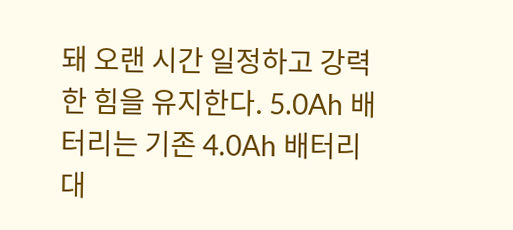돼 오랜 시간 일정하고 강력한 힘을 유지한다. 5.0Ah 배터리는 기존 4.0Ah 배터리 대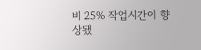비 25% 작업시간이 향상됐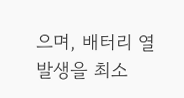으며, 배터리 열 발생을 최소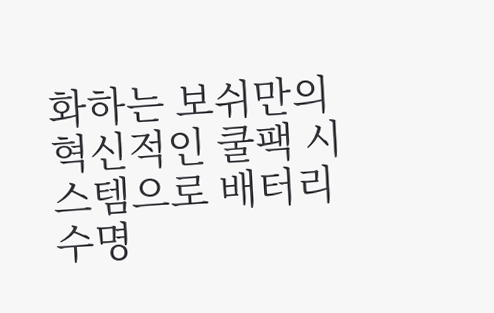화하는 보쉬만의 혁신적인 쿨팩 시스템으로 배터리 수명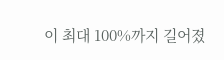이 최대 100%까지 길어졌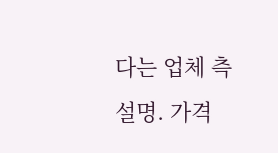다는 업체 측 설명. 가격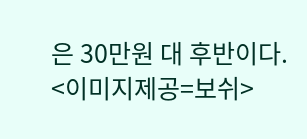은 30만원 대 후반이다.
<이미지제공=보쉬>